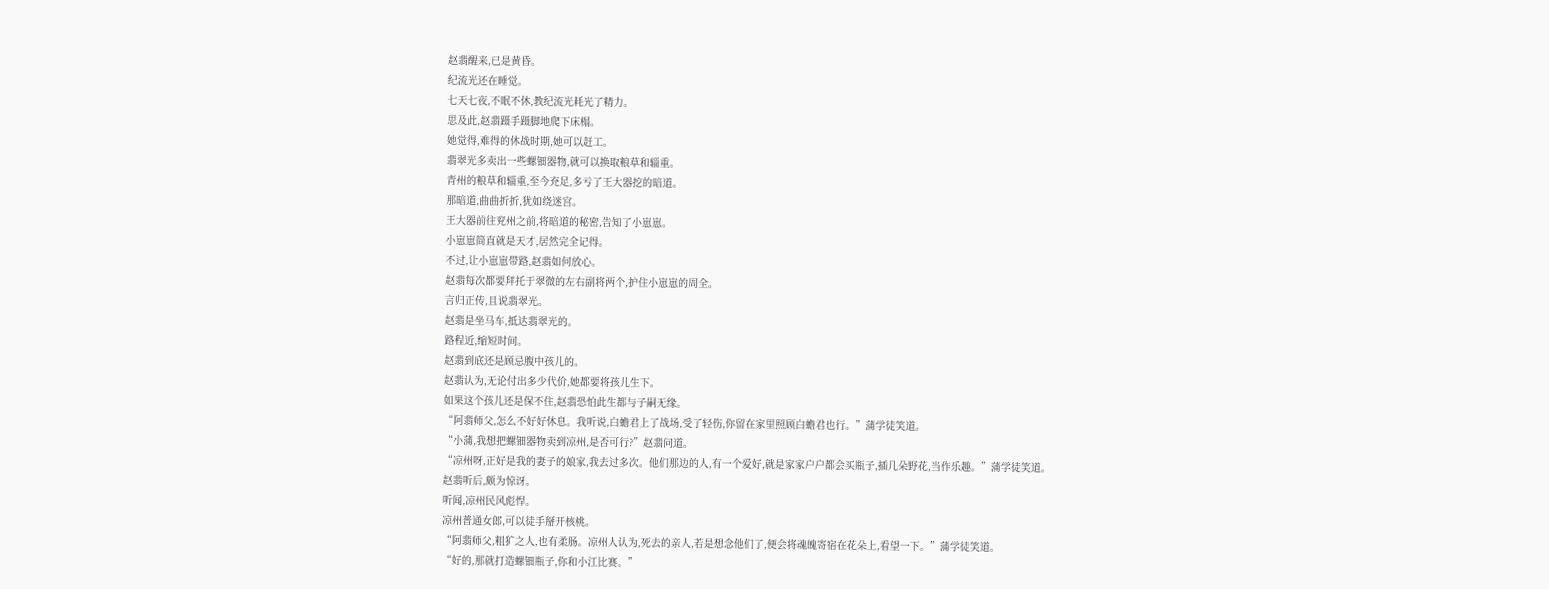赵翡醒来,已是黄昏。
纪流光还在睡觉。
七天七夜,不眠不休,教纪流光耗光了精力。
思及此,赵翡蹑手蹑脚地爬下床榻。
她觉得,难得的休战时期,她可以赶工。
翡翠光多卖出一些螺钿器物,就可以换取粮草和辎重。
青州的粮草和辎重,至今充足,多亏了王大器挖的暗道。
那暗道,曲曲折折,犹如绕迷宫。
王大器前往兖州之前,将暗道的秘密,告知了小崽崽。
小崽崽简直就是天才,居然完全记得。
不过,让小崽崽带路,赵翡如何放心。
赵翡每次都要拜托于翠微的左右副将两个,护住小崽崽的周全。
言归正传,且说翡翠光。
赵翡是坐马车,抵达翡翠光的。
路程近,缩短时间。
赵翡到底还是顾忌腹中孩儿的。
赵翡认为,无论付出多少代价,她都要将孩儿生下。
如果这个孩儿还是保不住,赵翡恐怕此生都与子嗣无缘。
“阿翡师父,怎么不好好休息。我听说,白蟾君上了战场,受了轻伤,你留在家里照顾白蟾君也行。”蒲学徒笑道。
“小蒲,我想把螺钿器物卖到凉州,是否可行?”赵翡问道。
“凉州呀,正好是我的妻子的娘家,我去过多次。他们那边的人,有一个爱好,就是家家户户都会买瓶子,插几朵野花,当作乐趣。”蒲学徒笑道。
赵翡听后,颇为惊讶。
听闻,凉州民风彪悍。
凉州普通女郎,可以徒手掰开核桃。
“阿翡师父,粗犷之人,也有柔肠。凉州人认为,死去的亲人,若是想念他们了,便会将魂魄寄宿在花朵上,看望一下。”蒲学徒笑道。
“好的,那就打造螺钿瓶子,你和小江比赛。”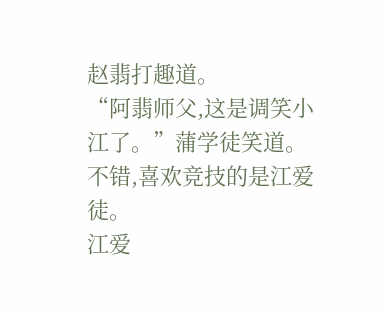赵翡打趣道。
“阿翡师父,这是调笑小江了。”蒲学徒笑道。
不错,喜欢竞技的是江爱徒。
江爱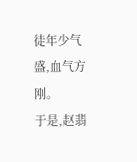徒年少气盛,血气方刚。
于是,赵翡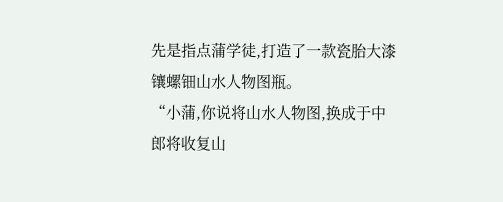先是指点蒲学徒,打造了一款瓷胎大漆镶螺钿山水人物图瓶。
“小蒲,你说将山水人物图,换成于中郎将收复山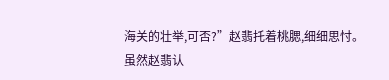海关的壮举,可否?”赵翡托着桃腮,细细思忖。
虽然赵翡认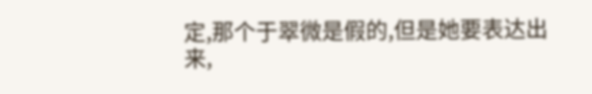定,那个于翠微是假的,但是她要表达出来,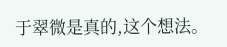于翠微是真的,这个想法。